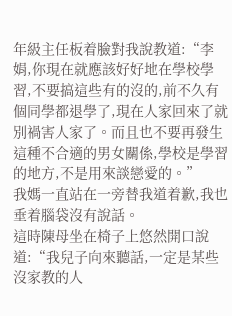年級主任板着臉對我說教道:“李娟,你現在就應該好好地在學校學習,不要搞這些有的沒的,前不久有個同學都退學了,現在人家回來了就別禍害人家了。而且也不要再發生這種不合適的男女關係,學校是學習的地方,不是用來談戀愛的。”
我媽一直站在一旁替我道着歉,我也垂着腦袋沒有說話。
這時陳母坐在椅子上悠然開口說道:“我兒子向來聽話,一定是某些沒家教的人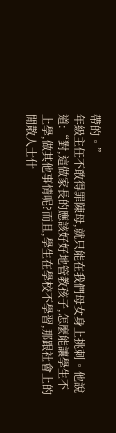帶的。”
年級主任不敢得罪陳母,就只能在我們母女身上挑刺。他說道:“對,這做家長的應該好好地管教孩子,怎麼能讓學生不上學,做其他事情呢?而且,學生在學校不學習,那跟社會上的閒散人士什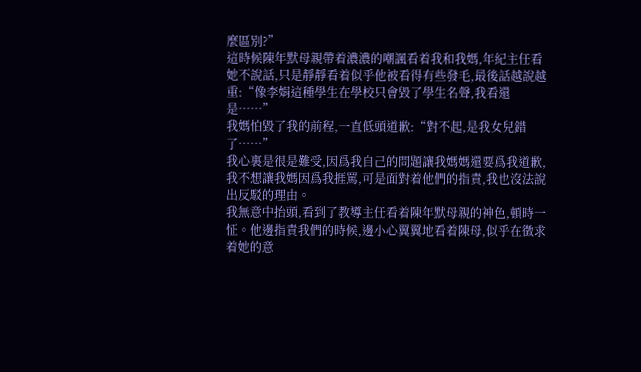麼區別?”
這時候陳年默母親帶着濃濃的嘲諷看着我和我媽,年紀主任看她不說話,只是靜靜看着似乎他被看得有些發毛,最後話越說越重:“像李娟這種學生在學校只會毀了學生名聲,我看還是……”
我媽怕毀了我的前程,一直低頭道歉:“對不起,是我女兒錯了……”
我心裏是很是難受,因爲我自己的問題讓我媽媽還要爲我道歉,我不想讓我媽因爲我捱罵,可是面對着他們的指責,我也沒法說出反駁的理由。
我無意中抬頭,看到了教導主任看着陳年默母親的神色,頓時一怔。他邊指責我們的時候,邊小心翼翼地看着陳母,似乎在徵求着她的意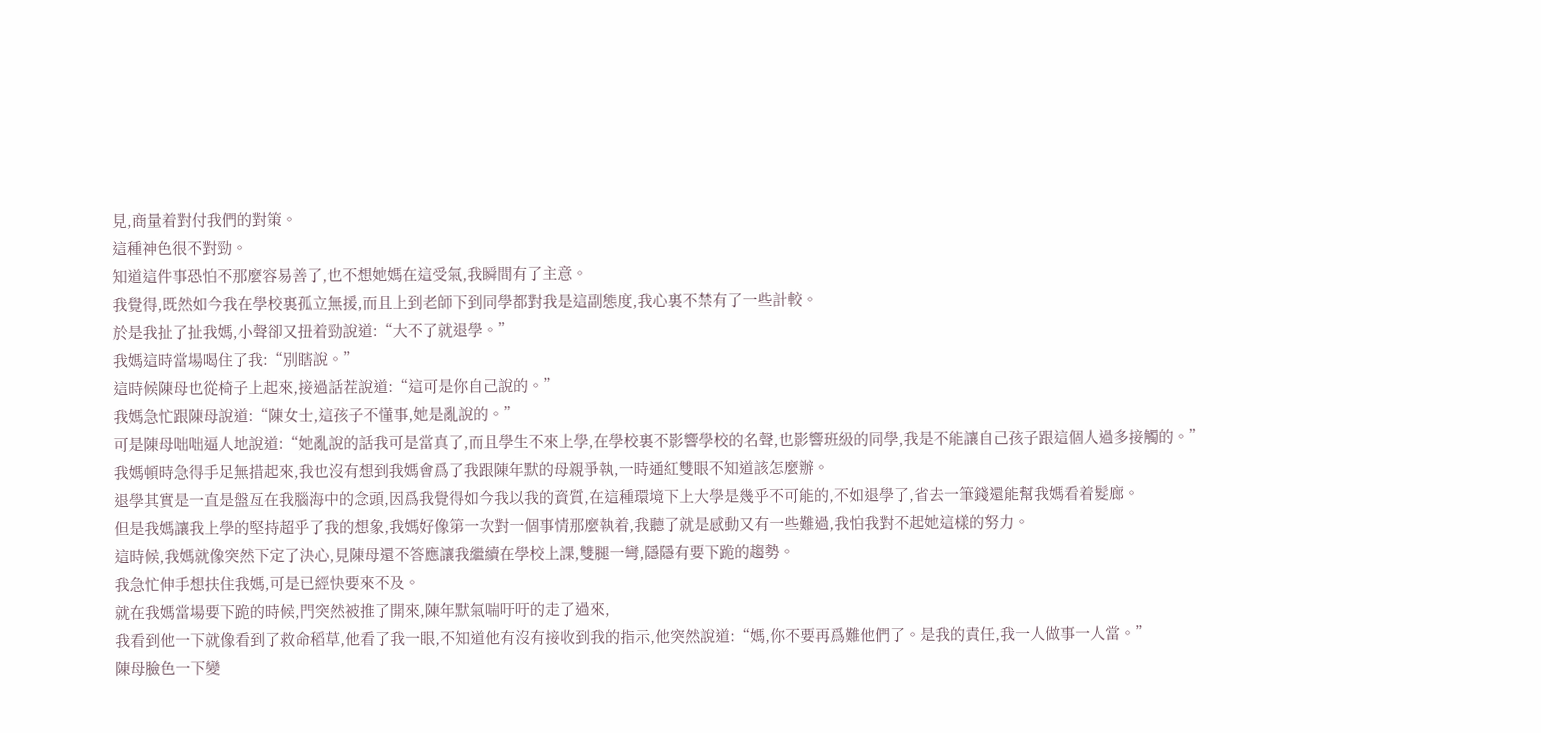見,商量着對付我們的對策。
這種神色很不對勁。
知道這件事恐怕不那麼容易善了,也不想她媽在這受氣,我瞬間有了主意。
我覺得,既然如今我在學校裏孤立無援,而且上到老師下到同學都對我是這副態度,我心裏不禁有了一些計較。
於是我扯了扯我媽,小聲卻又扭着勁說道:“大不了就退學。”
我媽這時當場喝住了我:“別瞎說。”
這時候陳母也從椅子上起來,接過話茬說道:“這可是你自己說的。”
我媽急忙跟陳母說道:“陳女士,這孩子不懂事,她是亂說的。”
可是陳母咄咄逼人地說道:“她亂說的話我可是當真了,而且學生不來上學,在學校裏不影響學校的名聲,也影響班級的同學,我是不能讓自己孩子跟這個人過多接觸的。”
我媽頓時急得手足無措起來,我也沒有想到我媽會爲了我跟陳年默的母親爭執,一時通紅雙眼不知道該怎麼辦。
退學其實是一直是盤亙在我腦海中的念頭,因爲我覺得如今我以我的資質,在這種環境下上大學是幾乎不可能的,不如退學了,省去一筆錢還能幫我媽看着髮廊。
但是我媽讓我上學的堅持超乎了我的想象,我媽好像第一次對一個事情那麼執着,我聽了就是感動又有一些難過,我怕我對不起她這樣的努力。
這時候,我媽就像突然下定了決心,見陳母還不答應讓我繼續在學校上課,雙腿一彎,隱隱有要下跪的趨勢。
我急忙伸手想扶住我媽,可是已經快要來不及。
就在我媽當場要下跪的時候,門突然被推了開來,陳年默氣喘吁吁的走了過來,
我看到他一下就像看到了救命稻草,他看了我一眼,不知道他有沒有接收到我的指示,他突然說道:“媽,你不要再爲難他們了。是我的責任,我一人做事一人當。”
陳母臉色一下變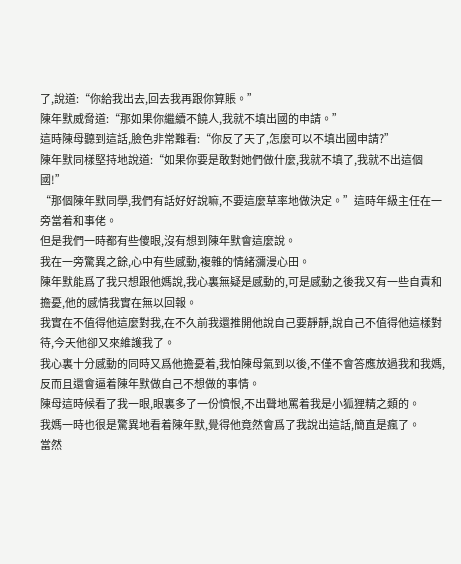了,說道:“你給我出去,回去我再跟你算賬。”
陳年默威脅道:“那如果你繼續不饒人,我就不填出國的申請。”
這時陳母聽到這話,臉色非常難看:“你反了天了,怎麼可以不填出國申請?”
陳年默同樣堅持地說道:“如果你要是敢對她們做什麼,我就不填了,我就不出這個國!”
“那個陳年默同學,我們有話好好說嘛,不要這麼草率地做決定。”這時年級主任在一旁當着和事佬。
但是我們一時都有些傻眼,沒有想到陳年默會這麼說。
我在一旁驚異之餘,心中有些感動,複雜的情緒瀰漫心田。
陳年默能爲了我只想跟他媽說,我心裏無疑是感動的,可是感動之後我又有一些自責和擔憂,他的感情我實在無以回報。
我實在不值得他這麼對我,在不久前我還推開他說自己要靜靜,說自己不值得他這樣對待,今天他卻又來維護我了。
我心裏十分感動的同時又爲他擔憂着,我怕陳母氣到以後,不僅不會答應放過我和我媽,反而且還會逼着陳年默做自己不想做的事情。
陳母這時候看了我一眼,眼裏多了一份憤恨,不出聲地罵着我是小狐狸精之類的。
我媽一時也很是驚異地看着陳年默,覺得他竟然會爲了我說出這話,簡直是瘋了。
當然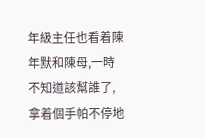年級主任也看着陳年默和陳母,一時不知道該幫誰了,拿着個手帕不停地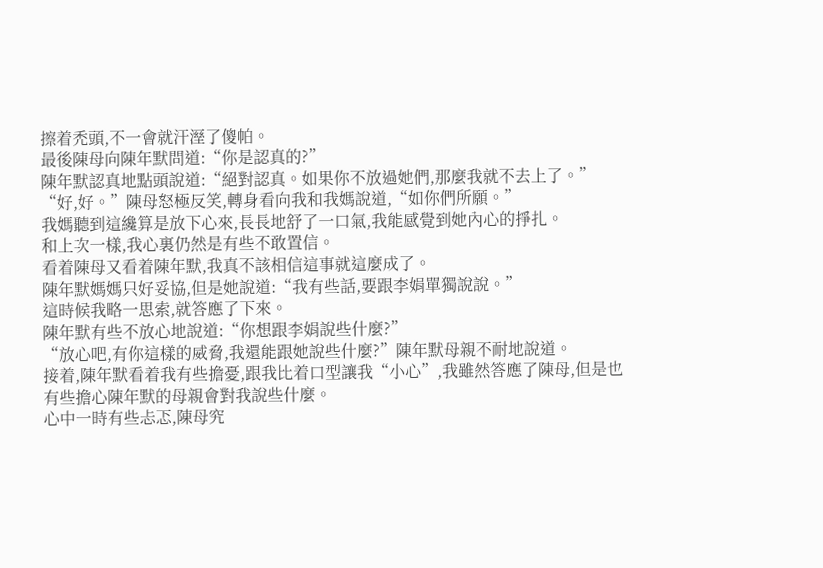擦着禿頭,不一會就汗溼了傻帕。
最後陳母向陳年默問道:“你是認真的?”
陳年默認真地點頭說道:“絕對認真。如果你不放過她們,那麼我就不去上了。”
“好,好。”陳母怒極反笑,轉身看向我和我媽說道,“如你們所願。”
我媽聽到這纔算是放下心來,長長地舒了一口氣,我能感覺到她內心的掙扎。
和上次一樣,我心裏仍然是有些不敢置信。
看着陳母又看着陳年默,我真不該相信這事就這麼成了。
陳年默媽媽只好妥協,但是她說道:“我有些話,要跟李娟單獨說說。”
這時候我略一思索,就答應了下來。
陳年默有些不放心地說道:“你想跟李娟說些什麼?”
“放心吧,有你這樣的威脅,我還能跟她說些什麼?”陳年默母親不耐地說道。
接着,陳年默看着我有些擔憂,跟我比着口型讓我“小心”,我雖然答應了陳母,但是也有些擔心陳年默的母親會對我說些什麼。
心中一時有些忐忑,陳母究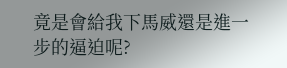竟是會給我下馬威還是進一步的逼迫呢?